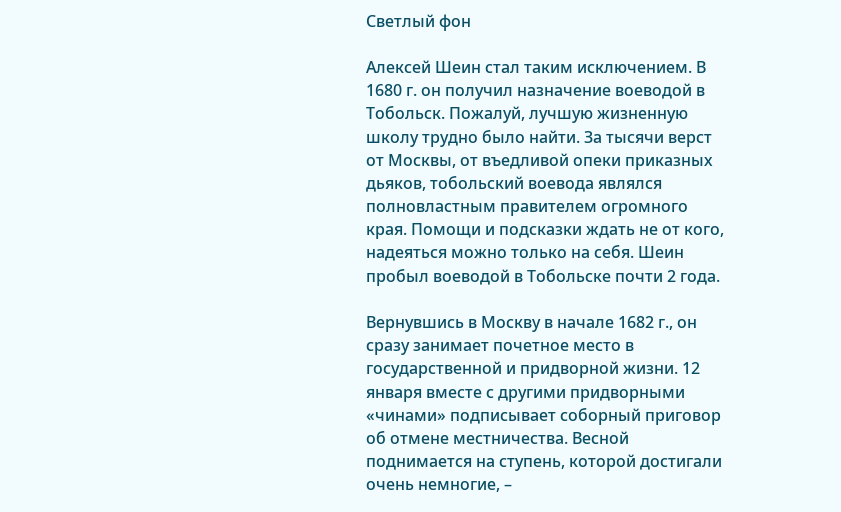Светлый фон

Алексей Шеин стал таким исключением. В 1680 г. он получил назначение воеводой в Тобольск. Пожалуй, лучшую жизненную школу трудно было найти. За тысячи верст от Москвы, от въедливой опеки приказных дьяков, тобольский воевода являлся полновластным правителем огромного края. Помощи и подсказки ждать не от кого, надеяться можно только на себя. Шеин пробыл воеводой в Тобольске почти 2 года.

Вернувшись в Москву в начале 1682 г., он сразу занимает почетное место в государственной и придворной жизни. 12 января вместе с другими придворными «чинами» подписывает соборный приговор об отмене местничества. Весной поднимается на ступень, которой достигали очень немногие, –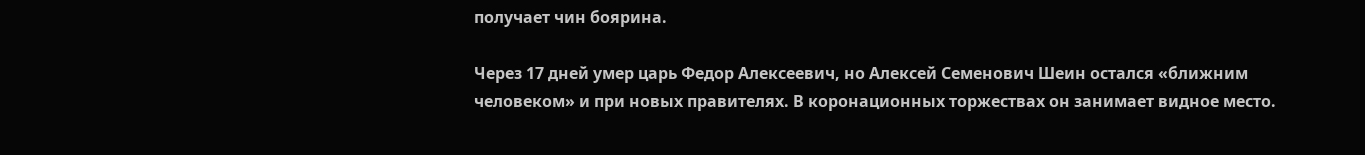получает чин боярина.

Через 17 дней умер царь Федор Алексеевич, но Алексей Семенович Шеин остался «ближним человеком» и при новых правителях. В коронационных торжествах он занимает видное место.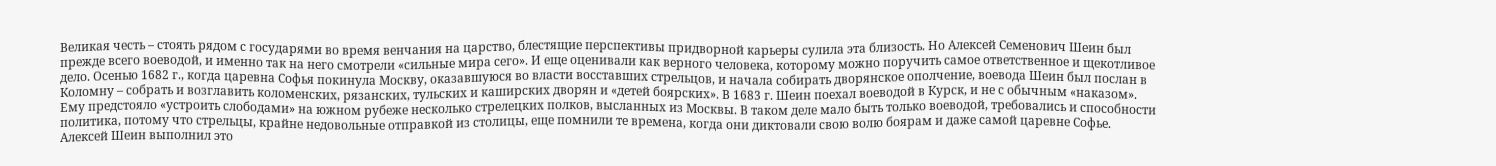Великая честь – стоять рядом с государями во время венчания на царство, блестящие перспективы придворной карьеры сулила эта близость. Но Алексей Семенович Шеин был прежде всего воеводой, и именно так на него смотрели «сильные мира сего». И еще оценивали как верного человека, которому можно поручить самое ответственное и щекотливое дело. Осенью 1682 г., когда царевна Софья покинула Москву, оказавшуюся во власти восставших стрельцов, и начала собирать дворянское ополчение, воевода Шеин был послан в Коломну – собрать и возглавить коломенских, рязанских, тульских и каширских дворян и «детей боярских». В 1683 г. Шеин поехал воеводой в Курск, и не с обычным «наказом». Ему предстояло «устроить слободами» на южном рубеже несколько стрелецких полков, высланных из Москвы. В таком деле мало быть только воеводой, требовались и способности политика, потому что стрельцы, крайне недовольные отправкой из столицы, еще помнили те времена, когда они диктовали свою волю боярам и даже самой царевне Софье. Алексей Шеин выполнил это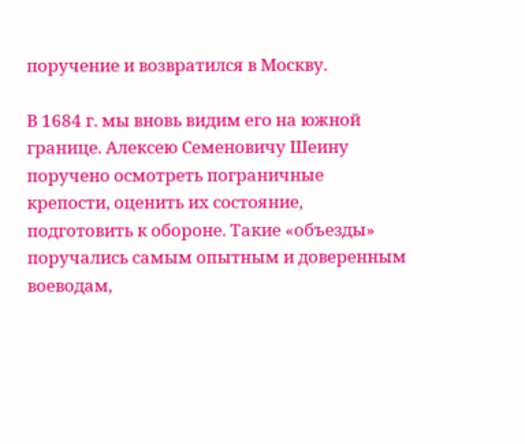поручение и возвратился в Москву.

В 1684 г. мы вновь видим его на южной границе. Алексею Семеновичу Шеину поручено осмотреть пограничные крепости, оценить их состояние, подготовить к обороне. Такие «объезды» поручались самым опытным и доверенным воеводам,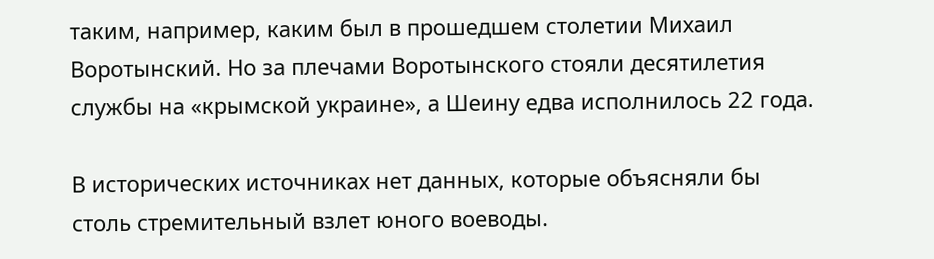таким, например, каким был в прошедшем столетии Михаил Воротынский. Но за плечами Воротынского стояли десятилетия службы на «крымской украине», а Шеину едва исполнилось 22 года.

В исторических источниках нет данных, которые объясняли бы столь стремительный взлет юного воеводы.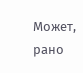Может, рано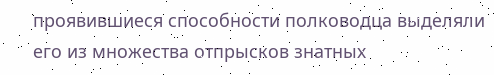проявившиеся способности полководца выделяли его из множества отпрысков знатных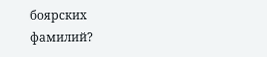боярских фамилий?